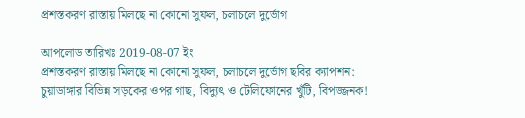প্রশস্তকরণ রাস্তায় মিলছে না কোনো সুফল, চলাচলে দুর্ভোগ

আপলোড তারিখঃ 2019-08-07 ইং
প্রশস্তকরণ রাস্তায় মিলছে না কোনো সুফল, চলাচলে দুর্ভোগ ছবির ক্যাপশন:
চুয়াডাঙ্গার বিভিন্ন সড়কের ওপর গাছ, বিদ্যুৎ ও টেলিফোনের খুঁটি, বিপজ্জনক!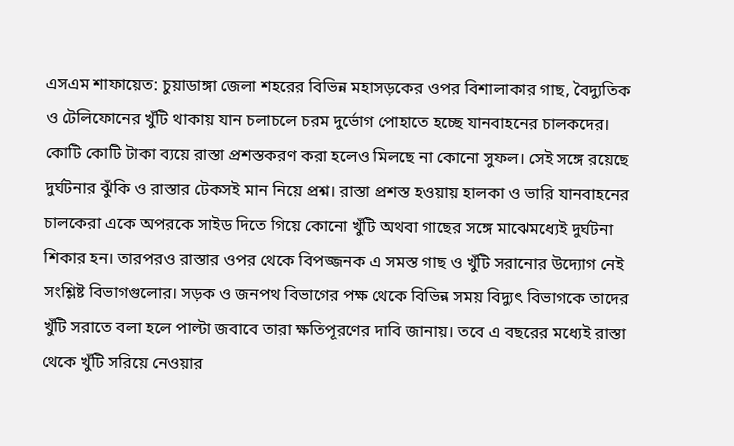এসএম শাফায়েত: চুয়াডাঙ্গা জেলা শহরের বিভিন্ন মহাসড়কের ওপর বিশালাকার গাছ, বৈদ্যুতিক ও টেলিফোনের খুঁটি থাকায় যান চলাচলে চরম দুর্ভোগ পোহাতে হচ্ছে যানবাহনের চালকদের। কোটি কোটি টাকা ব্যয়ে রাস্তা প্রশস্তকরণ করা হলেও মিলছে না কোনো সুফল। সেই সঙ্গে রয়েছে দুর্ঘটনার ঝুঁকি ও রাস্তার টেকসই মান নিয়ে প্রশ্ন। রাস্তা প্রশস্ত হওয়ায় হালকা ও ভারি যানবাহনের চালকেরা একে অপরকে সাইড দিতে গিয়ে কোনো খুঁটি অথবা গাছের সঙ্গে মাঝেমধ্যেই দুর্ঘটনা শিকার হন। তারপরও রাস্তার ওপর থেকে বিপজ্জনক এ সমস্ত গাছ ও খুঁটি সরানোর উদ্যোগ নেই সংশ্লিষ্ট বিভাগগুলোর। সড়ক ও জনপথ বিভাগের পক্ষ থেকে বিভিন্ন সময় বিদ্যুৎ বিভাগকে তাদের খুঁটি সরাতে বলা হলে পাল্টা জবাবে তারা ক্ষতিপূরণের দাবি জানায়। তবে এ বছরের মধ্যেই রাস্তা থেকে খুঁটি সরিয়ে নেওয়ার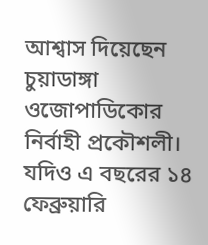আশ্বাস দিয়েছেন চুয়াডাঙ্গা ওজোপাডিকোর নির্বাহী প্রকৌশলী। যদিও এ বছরের ১৪ ফেব্রুয়ারি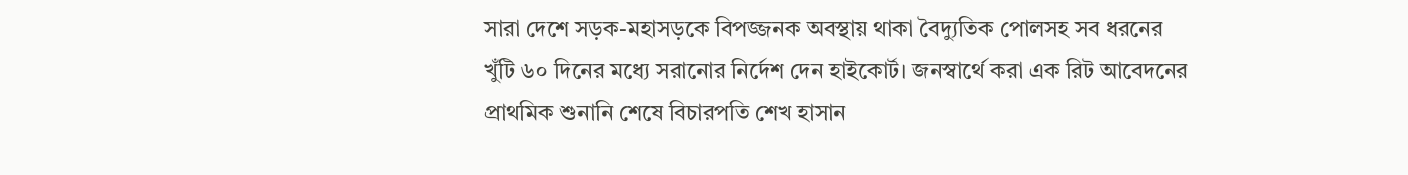সারা দেশে সড়ক-মহাসড়কে বিপজ্জনক অবস্থায় থাকা বৈদ্যুতিক পোলসহ সব ধরনের খুঁটি ৬০ দিনের মধ্যে সরানোর নির্দেশ দেন হাইকোর্ট। জনস্বার্থে করা এক রিট আবেদনের প্রাথমিক শুনানি শেষে বিচারপতি শেখ হাসান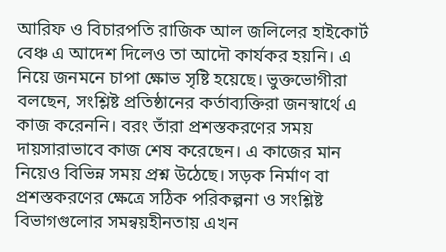আরিফ ও বিচারপতি রাজিক আল জলিলের হাইকোর্ট বেঞ্চ এ আদেশ দিলেও তা আদৌ কার্যকর হয়নি। এ নিয়ে জনমনে চাপা ক্ষোভ সৃষ্টি হয়েছে। ভুক্তভোগীরা বলছেন, সংশ্লিষ্ট প্রতিষ্ঠানের কর্তাব্যক্তিরা জনস্বার্থে এ কাজ করেননি। বরং তাঁরা প্রশস্তকরণের সময় দায়সারাভাবে কাজ শেষ করেছেন। এ কাজের মান নিয়েও বিভিন্ন সময় প্রশ্ন উঠেছে। সড়ক নির্মাণ বা প্রশস্তকরণের ক্ষেত্রে সঠিক পরিকল্পনা ও সংশ্লিষ্ট বিভাগগুলোর সমন্বয়হীনতায় এখন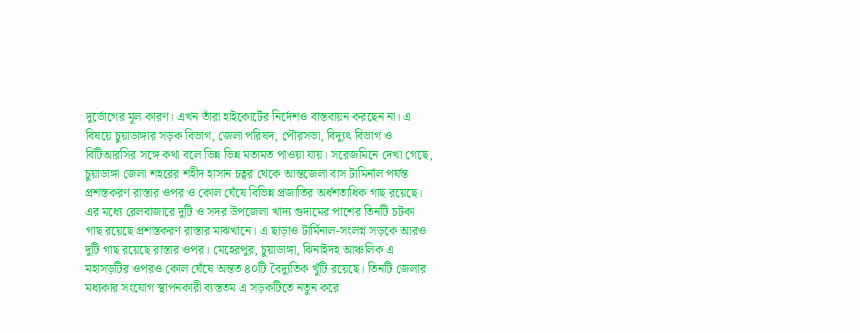দুর্ভোগের মূল কারণ। এখন তাঁরা হাইকোর্টের নির্দেশও বাস্তবায়ন করছেন না। এ বিষয়ে চুয়াডাঙ্গার সড়ক বিভাগ, জেলা পরিষদ, পৌরসভা, বিদ্যুৎ বিভাগ ও বিটিআরসির সঙ্গে কথা বলে ভিন্ন ভিন্ন মতামত পাওয়া যায়। সরেজমিনে দেখা গেছে, চুয়াডাঙ্গা জেলা শহরের শহীদ হাসান চত্বর থেকে আন্তজেলা বাস টামির্নাল পর্যন্ত প্রশস্তকরণ রাস্তার ওপর ও কোল ঘেঁষে বিভিন্ন প্রজাতির অর্ধশতাধিক গাছ রয়েছে। এর মধ্যে রেলবাজারে দুটি ও সদর উপজেলা খাদ্য গুদামের পাশের তিনটি চটকা গাছ রয়েছে প্রশস্তকরণ রাস্তার মাঝখানে। এ ছাড়াও টার্মিনাল-সংলগ্ন সড়কে আরও দুটি গাছ রয়েছে রাস্তার ওপর। মেহেরপুর, চুয়াডাঙ্গা, ঝিনাইদহ আঞ্চলিক এ মহাসড়টির ওপরও কোল ঘেঁষে অন্তত ৪০টি বৈদ্যুতিক খুঁটি রয়েছে। তিনটি জেলার মধ্যকার সংযোগ স্থাপনকারী ব্যস্ততম এ সড়কটিতে নতুন করে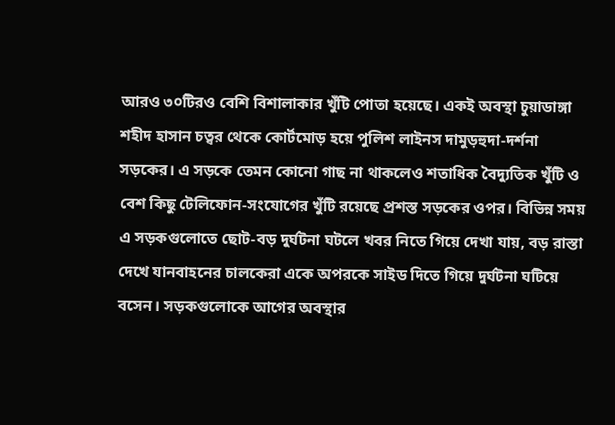আরও ৩০টিরও বেশি বিশালাকার খুঁটি পোতা হয়েছে। একই অবস্থা চুয়াডাঙ্গা শহীদ হাসান চত্বর থেকে কোর্টমোড় হয়ে পুলিশ লাইনস দামুড়হুদা-দর্শনা সড়কের। এ সড়কে তেমন কোনো গাছ না থাকলেও শতাধিক বৈদ্যুতিক খুঁটি ও বেশ কিছু টেলিফোন-সংযোগের খুঁটি রয়েছে প্রশস্ত সড়কের ওপর। বিভিন্ন সময় এ সড়কগুলোতে ছোট-বড় দুর্ঘটনা ঘটলে খবর নিতে গিয়ে দেখা যায়, বড় রাস্তা দেখে যানবাহনের চালকেরা একে অপরকে সাইড দিতে গিয়ে দুর্ঘটনা ঘটিয়ে বসেন। সড়কগুলোকে আগের অবস্থার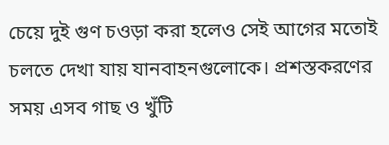চেয়ে দুই গুণ চওড়া করা হলেও সেই আগের মতোই চলতে দেখা যায় যানবাহনগুলোকে। প্রশস্তকরণের সময় এসব গাছ ও খুঁটি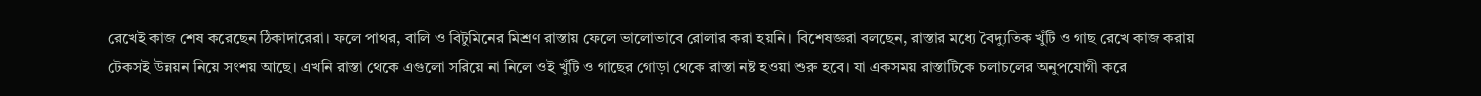রেখেই কাজ শেষ করেছেন ঠিকাদারেরা। ফলে পাথর, বালি ও বিটুমিনের মিশ্রণ রাস্তায় ফেলে ভালোভাবে রোলার করা হয়নি। বিশেষজ্ঞরা বলছেন, রাস্তার মধ্যে বৈদ্যুতিক খুঁটি ও গাছ রেখে কাজ করায় টেকসই উন্নয়ন নিয়ে সংশয় আছে। এখনি রাস্তা থেকে এগুলো সরিয়ে না নিলে ওই খুঁটি ও গাছের গোড়া থেকে রাস্তা নষ্ট হওয়া শুরু হবে। যা একসময় রাস্তাটিকে চলাচলের অনুপযোগী করে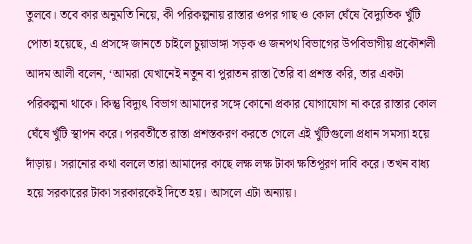তুলবে। তবে কার অনুমতি নিয়ে, কী পরিকল্পনায় রাস্তার ওপর গাছ ও কোল ঘেঁষে বৈদ্যুতিক খুঁটি পোতা হয়েছে, এ প্রসঙ্গে জানতে চাইলে চুয়াডাঙ্গা সড়ক ও জনপথ বিভাগের উপবিভাগীয় প্রকৌশলী আদম আলী বলেন, ‘আমরা যেখানেই নতুন বা পুরাতন রাস্তা তৈরি বা প্রশস্ত করি, তার একটা পরিকল্পনা থাকে। কিন্তু বিদ্যুৎ বিভাগ আমাদের সঙ্গে কোনো প্রকার যোগাযোগ না করে রাস্তার কোল ঘেঁষে খুঁটি স্থাপন করে। পরবর্তীতে রাস্তা প্রশস্তকরণ করতে গেলে এই খুঁটিগুলো প্রধান সমস্যা হয়ে দাঁড়ায়। সরানোর কথা বললে তারা আমাদের কাছে লক্ষ লক্ষ টাকা ক্ষতিপূরণ দাবি করে। তখন বাধ্য হয়ে সরকারের টাকা সরকারকেই দিতে হয়। আসলে এটা অন্যায়।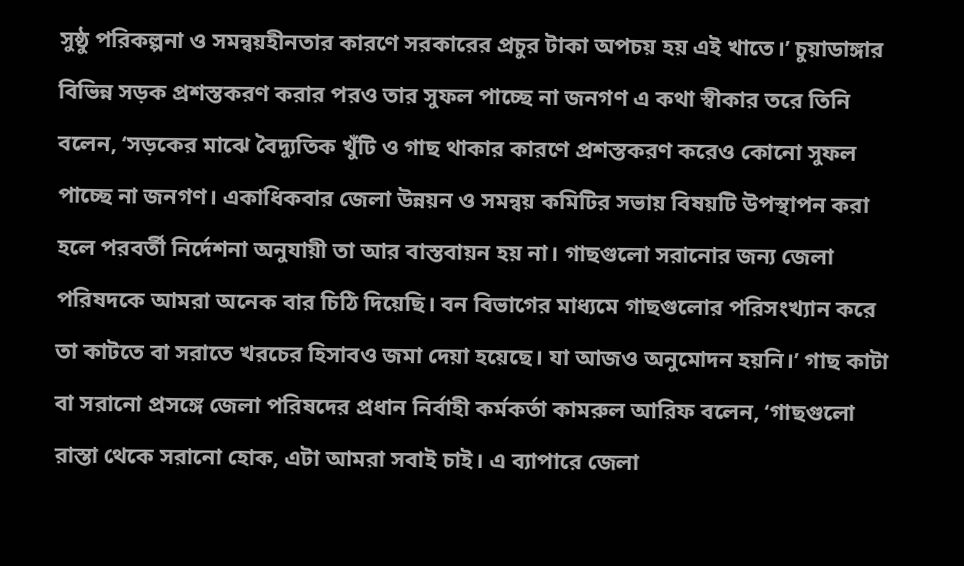সুষ্ঠু পরিকল্পনা ও সমন্বয়হীনতার কারণে সরকারের প্রচুর টাকা অপচয় হয় এই খাতে।’ চুয়াডাঙ্গার বিভিন্ন সড়ক প্রশস্তকরণ করার পরও তার সুফল পাচ্ছে না জনগণ এ কথা স্বীকার তরে তিনি বলেন, ‘সড়কের মাঝে বৈদ্যুতিক খুঁটি ও গাছ থাকার কারণে প্রশস্তকরণ করেও কোনো সুফল পাচ্ছে না জনগণ। একাধিকবার জেলা উন্নয়ন ও সমন্বয় কমিটির সভায় বিষয়টি উপস্থাপন করা হলে পরবর্তী নির্দেশনা অনুযায়ী তা আর বাস্তবায়ন হয় না। গাছগুলো সরানোর জন্য জেলা পরিষদকে আমরা অনেক বার চিঠি দিয়েছি। বন বিভাগের মাধ্যমে গাছগুলোর পরিসংখ্যান করে তা কাটতে বা সরাতে খরচের হিসাবও জমা দেয়া হয়েছে। যা আজও অনুমোদন হয়নি।’ গাছ কাটা বা সরানো প্রসঙ্গে জেলা পরিষদের প্রধান নির্বাহী কর্মকর্তা কামরুল আরিফ বলেন, ‘গাছগুলো রাস্তা থেকে সরানো হোক, এটা আমরা সবাই চাই। এ ব্যাপারে জেলা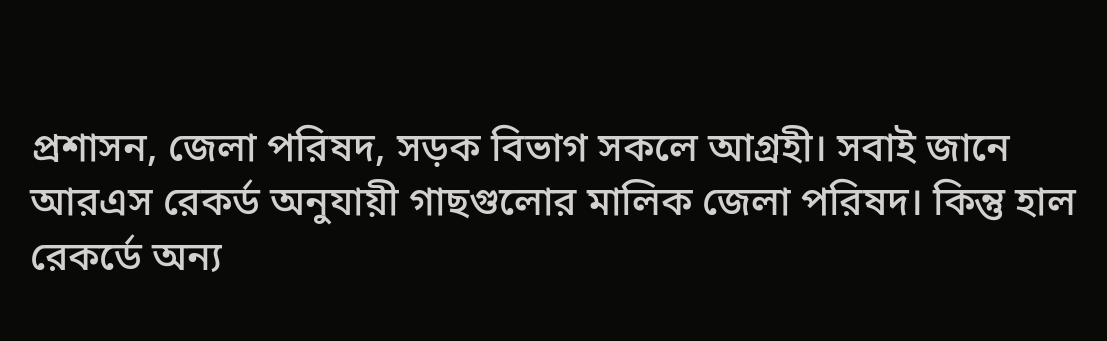প্রশাসন, জেলা পরিষদ, সড়ক বিভাগ সকলে আগ্রহী। সবাই জানে আরএস রেকর্ড অনুযায়ী গাছগুলোর মালিক জেলা পরিষদ। কিন্তু হাল রেকর্ডে অন্য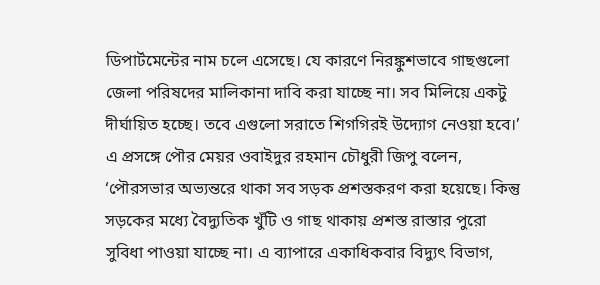ডিপার্টমেন্টের নাম চলে এসেছে। যে কারণে নিরঙ্কুশভাবে গাছগুলো জেলা পরিষদের মালিকানা দাবি করা যাচ্ছে না। সব মিলিয়ে একটু দীর্ঘায়িত হচ্ছে। তবে এগুলো সরাতে শিগগিরই উদ্যোগ নেওয়া হবে।’ এ প্রসঙ্গে পৌর মেয়র ওবাইদুর রহমান চৌধুরী জিপু বলেন, ‘পৌরসভার অভ্যন্তরে থাকা সব সড়ক প্রশস্তকরণ করা হয়েছে। কিন্তু সড়কের মধ্যে বৈদ্যুতিক খুঁটি ও গাছ থাকায় প্রশস্ত রাস্তার পুরো সুবিধা পাওয়া যাচ্ছে না। এ ব্যাপারে একাধিকবার বিদ্যুৎ বিভাগ,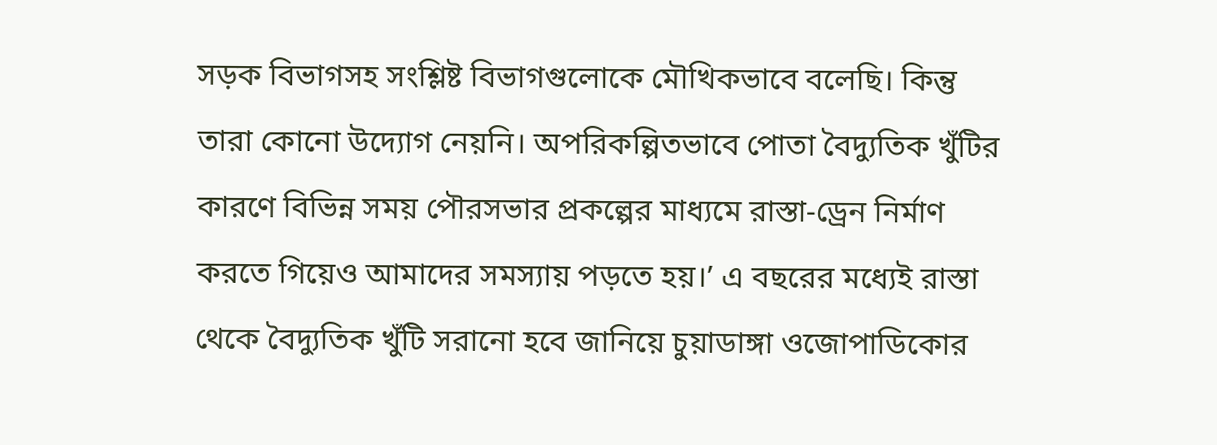সড়ক বিভাগসহ সংশ্লিষ্ট বিভাগগুলোকে মৌখিকভাবে বলেছি। কিন্তু তারা কোনো উদ্যোগ নেয়নি। অপরিকল্পিতভাবে পোতা বৈদ্যুতিক খুঁটির কারণে বিভিন্ন সময় পৌরসভার প্রকল্পের মাধ্যমে রাস্তা-ড্রেন নির্মাণ করতে গিয়েও আমাদের সমস্যায় পড়তে হয়।’ এ বছরের মধ্যেই রাস্তা থেকে বৈদ্যুতিক খুঁটি সরানো হবে জানিয়ে চুয়াডাঙ্গা ওজোপাডিকোর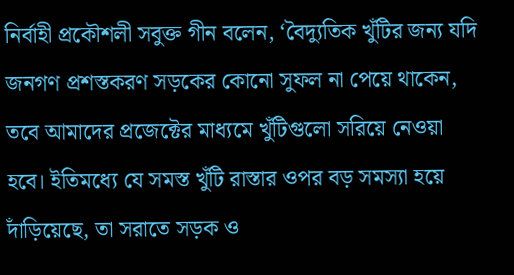নির্বাহী প্রকৌশলী সবুক্ত গীন বলেন, ‘বৈদ্যুতিক খুঁটির জন্য যদি জনগণ প্রশস্তকরণ সড়কের কোনো সুফল না পেয়ে থাকেন, তবে আমাদের প্রজেক্টের মাধ্যমে খুঁটিগুলো সরিয়ে নেওয়া হবে। ইতিমধ্যে যে সমস্ত খুঁটি রাস্তার ওপর বড় সমস্যা হয়ে দাঁড়িয়েছে, তা সরাতে সড়ক ও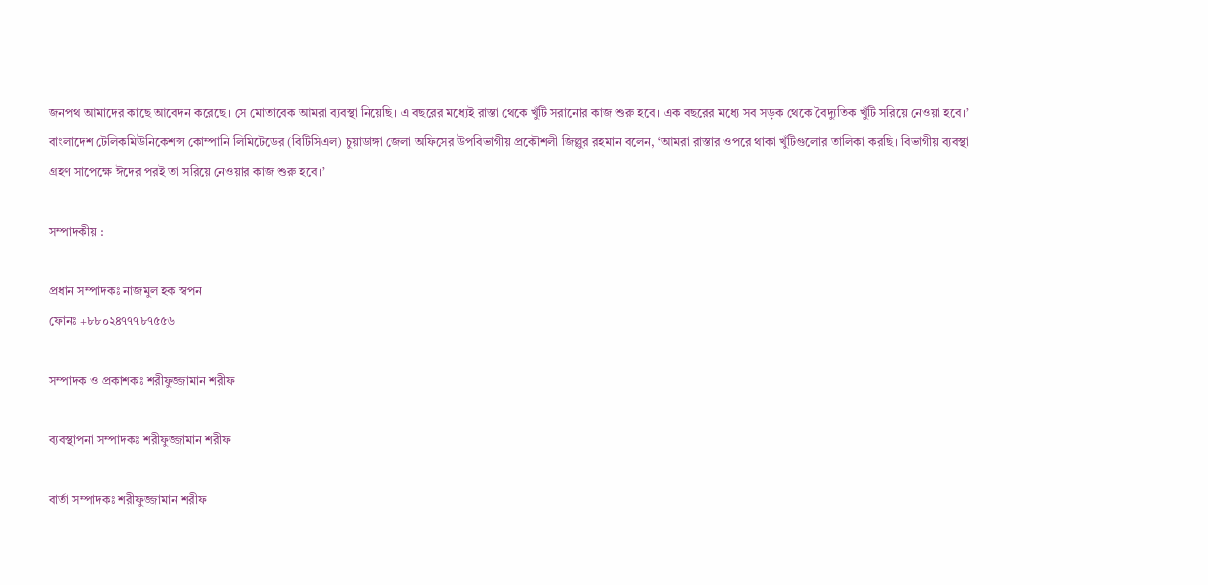জনপথ আমাদের কাছে আবেদন করেছে। সে মোতাবেক আমরা ব্যবস্থা নিয়েছি। এ বছরের মধ্যেই রাস্তা থেকে খুঁটি সরানোর কাজ শুরু হবে। এক বছরের মধ্যে সব সড়ক থেকে বৈদ্যুতিক খুঁটি সরিয়ে নেওয়া হবে।’ বাংলাদেশ টেলিকমিউনিকেশন্স কোম্পানি লিমিটেডের (বিটিসিএল) চুয়াডাঙ্গা জেলা অফিসের উপবিভাগীয় প্রকৌশলী জিল্লুর রহমান বলেন, ‘আমরা রাস্তার ওপরে থাকা খুঁটিগুলোর তালিকা করছি। বিভাগীয় ব্যবস্থা গ্রহণ সাপেক্ষে ঈদের পরই তা সরিয়ে নেওয়ার কাজ শুরু হবে।’

সম্পাদকীয় :

প্রধান সম্পাদকঃ নাজমুল হক স্বপন
ফোনঃ +৮৮০২৪৭৭৭৮৭৫৫৬

সম্পাদক ও প্রকাশকঃ শরীফুজ্জামান শরীফ

ব্যবস্থাপনা সম্পাদকঃ শরীফুজ্জামান শরীফ

বার্তা সম্পাদকঃ শরীফুজ্জামান শরীফ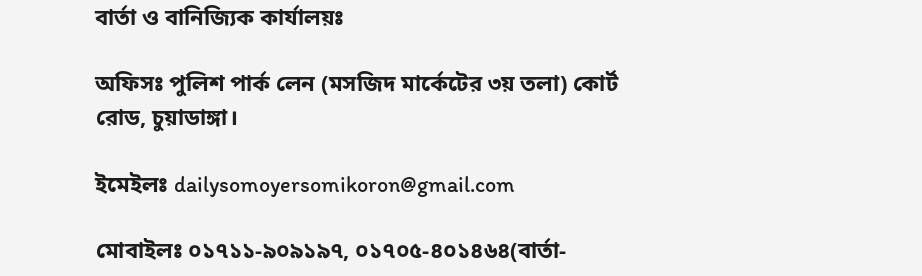বার্তা ও বানিজ্যিক কার্যালয়ঃ

অফিসঃ পুলিশ পার্ক লেন (মসজিদ মার্কেটের ৩য় তলা) কোর্ট রোড, চুয়াডাঙ্গা।

ইমেইলঃ dailysomoyersomikoron@gmail.com

মোবাইলঃ ০১৭১১-৯০৯১৯৭, ০১৭০৫-৪০১৪৬৪(বার্তা-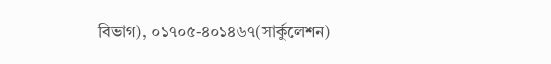বিভাগ), ০১৭০৫-৪০১৪৬৭(সার্কুলেশন)